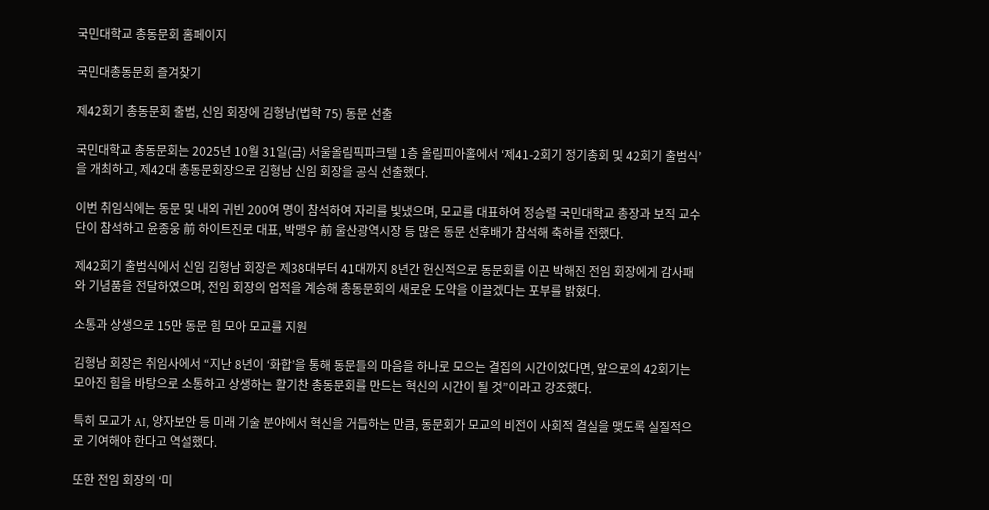국민대학교 총동문회 홈페이지

국민대총동문회 즐겨찾기

제42회기 총동문회 출범, 신임 회장에 김형남(법학 75) 동문 선출

국민대학교 총동문회는 2025년 10월 31일(금) 서울올림픽파크텔 1층 올림피아홀에서 ‘제41-2회기 정기총회 및 42회기 출범식’을 개최하고, 제42대 총동문회장으로 김형남 신임 회장을 공식 선출했다.

이번 취임식에는 동문 및 내외 귀빈 200여 명이 참석하여 자리를 빛냈으며, 모교를 대표하여 정승렬 국민대학교 총장과 보직 교수단이 참석하고 윤종웅 前 하이트진로 대표, 박맹우 前 울산광역시장 등 많은 동문 선후배가 참석해 축하를 전했다.

제42회기 출범식에서 신임 김형남 회장은 제38대부터 41대까지 8년간 헌신적으로 동문회를 이끈 박해진 전임 회장에게 감사패와 기념품을 전달하였으며, 전임 회장의 업적을 계승해 총동문회의 새로운 도약을 이끌겠다는 포부를 밝혔다.

소통과 상생으로 15만 동문 힘 모아 모교를 지원

김형남 회장은 취임사에서 “지난 8년이 ‘화합’을 통해 동문들의 마음을 하나로 모으는 결집의 시간이었다면, 앞으로의 42회기는 모아진 힘을 바탕으로 소통하고 상생하는 활기찬 총동문회를 만드는 혁신의 시간이 될 것”이라고 강조했다.

특히 모교가 AI, 양자보안 등 미래 기술 분야에서 혁신을 거듭하는 만큼, 동문회가 모교의 비전이 사회적 결실을 맺도록 실질적으로 기여해야 한다고 역설했다.

또한 전임 회장의 ‘미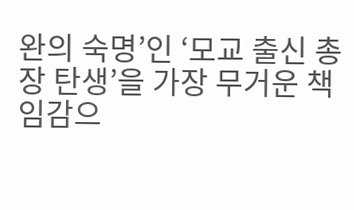완의 숙명’인 ‘모교 출신 총장 탄생’을 가장 무거운 책임감으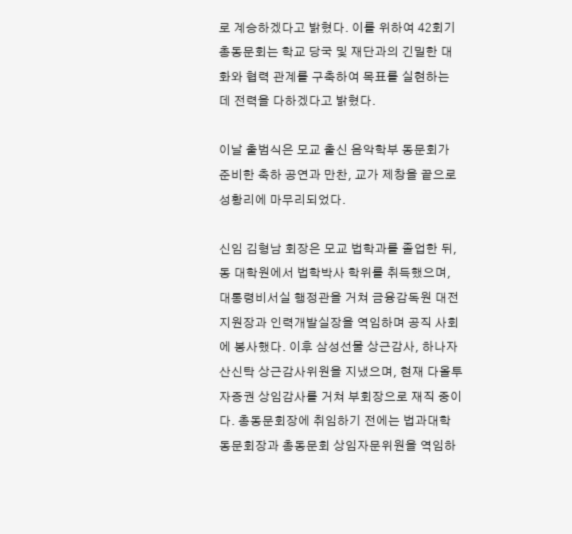로 계승하겠다고 밝혔다. 이를 위하여 42회기 총동문회는 학교 당국 및 재단과의 긴밀한 대화와 협력 관계를 구축하여 목표를 실현하는 데 전력을 다하겠다고 밝혔다.

이날 출범식은 모교 출신 음악학부 동문회가 준비한 축하 공연과 만찬, 교가 제창을 끝으로 성황리에 마무리되었다.

신임 김형남 회장은 모교 법학과를 졸업한 뒤, 동 대학원에서 법학박사 학위를 취득했으며, 대통령비서실 행정관을 거쳐 금융감독원 대전지원장과 인력개발실장을 역임하며 공직 사회에 봉사했다. 이후 삼성선물 상근감사, 하나자산신탁 상근감사위원을 지냈으며, 현재 다올투자증권 상임감사를 거쳐 부회장으로 재직 중이다. 총동문회장에 취임하기 전에는 법과대학 동문회장과 총동문회 상임자문위원을 역임하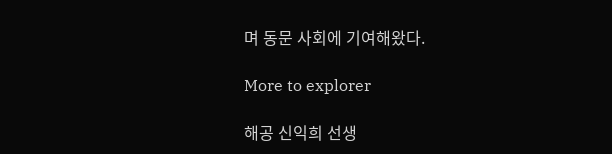며 동문 사회에 기여해왔다.

More to explorer

해공 신익희 선생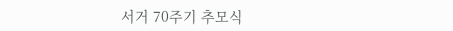서거 70주기 추모식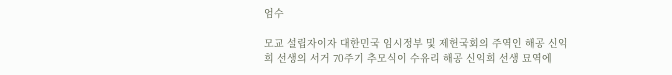엄수

모교 설립자이자 대한민국 임시정부 및 제헌국회의 주역인 해공 신익희 선생의 서거 70주기 추모식이 수유리 해공 신익희 선생 묘역에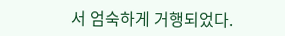서 엄숙하게 거행되었다.